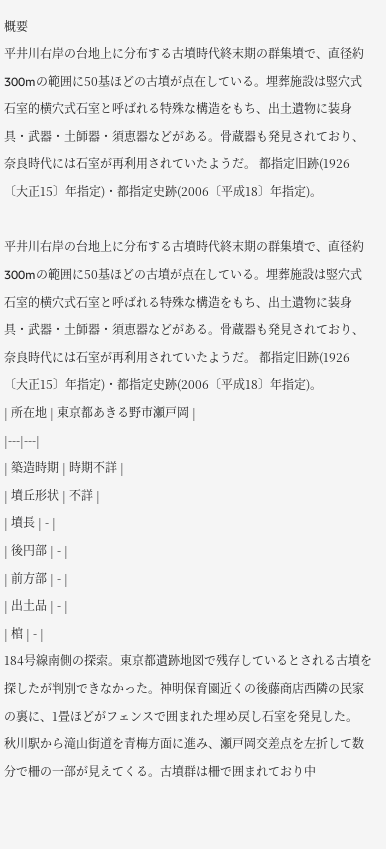概要
平井川右岸の台地上に分布する古墳時代終末期の群集墳で、直径約300mの範囲に50基ほどの古墳が点在している。埋葬施設は竪穴式石室的横穴式石室と呼ばれる特殊な構造をもち、出土遺物に装身具・武器・土師器・須恵器などがある。骨蔵器も発見されており、奈良時代には石室が再利用されていたようだ。 都指定旧跡(1926〔大正15〕年指定)・都指定史跡(2006〔平成18〕年指定)。

平井川右岸の台地上に分布する古墳時代終末期の群集墳で、直径約300mの範囲に50基ほどの古墳が点在している。埋葬施設は竪穴式石室的横穴式石室と呼ばれる特殊な構造をもち、出土遺物に装身具・武器・土師器・須恵器などがある。骨蔵器も発見されており、奈良時代には石室が再利用されていたようだ。 都指定旧跡(1926〔大正15〕年指定)・都指定史跡(2006〔平成18〕年指定)。
| 所在地 | 東京都あきる野市瀬戸岡 |
|---|---|
| 築造時期 | 時期不詳 |
| 墳丘形状 | 不詳 |
| 墳長 | - |
| 後円部 | - |
| 前方部 | - |
| 出土品 | - |
| 棺 | - |
184号線南側の探索。東京都遺跡地図で残存しているとされる古墳を探したが判別できなかった。神明保育園近くの後藤商店西隣の民家の裏に、1畳ほどがフェンスで囲まれた埋め戻し石室を発見した。
秋川駅から滝山街道を青梅方面に進み、瀬戸岡交差点を左折して数分で柵の一部が見えてくる。古墳群は柵で囲まれており中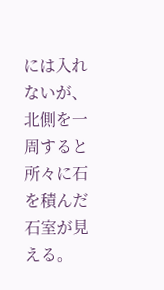には入れないが、北側を一周すると所々に石を積んだ石室が見える。